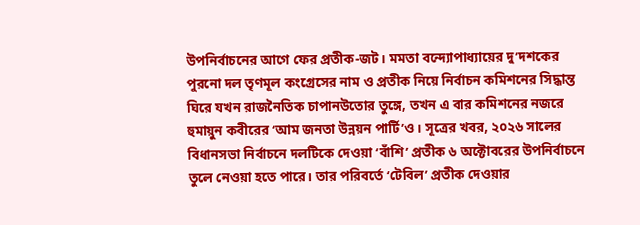উপনির্বাচনের আগে ফের প্রতীক-জট। মমতা বন্দ্যোপাধ্যায়ের দু’দশকের পুরনো দল তৃণমূল কংগ্রেসের নাম ও প্রতীক নিয়ে নির্বাচন কমিশনের সিদ্ধান্ত ঘিরে যখন রাজনৈতিক চাপানউতোর তুঙ্গে, তখন এ বার কমিশনের নজরে হুমায়ুন কবীরের ‘আম জনতা উন্নয়ন পার্টি’ও। সূত্রের খবর, ২০২৬ সালের বিধানসভা নির্বাচনে দলটিকে দেওয়া ‘বাঁশি’ প্রতীক ৬ অক্টোবরের উপনির্বাচনে তুলে নেওয়া হতে পারে। তার পরিবর্তে ‘টেবিল’ প্রতীক দেওয়ার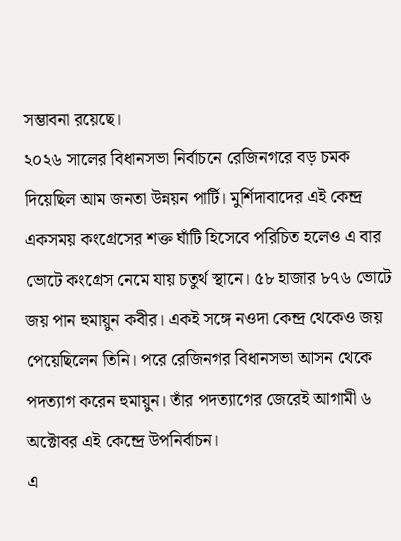সম্ভাবনা রয়েছে।
২০২৬ সালের বিধানসভা নির্বাচনে রেজিনগরে বড় চমক দিয়েছিল আম জনতা উন্নয়ন পার্টি। মুর্শিদাবাদের এই কেন্দ্র একসময় কংগ্রেসের শক্ত ঘাঁটি হিসেবে পরিচিত হলেও এ বার ভোটে কংগ্রেস নেমে যায় চতুর্থ স্থানে। ৫৮ হাজার ৮৭৬ ভোটে জয় পান হুমায়ুন কবীর। একই সঙ্গে নওদা কেন্দ্র থেকেও জয় পেয়েছিলেন তিনি। পরে রেজিনগর বিধানসভা আসন থেকে পদত্যাগ করেন হুমায়ুন। তাঁর পদত্যাগের জেরেই আগামী ৬ অক্টোবর এই কেন্দ্রে উপনির্বাচন।
এ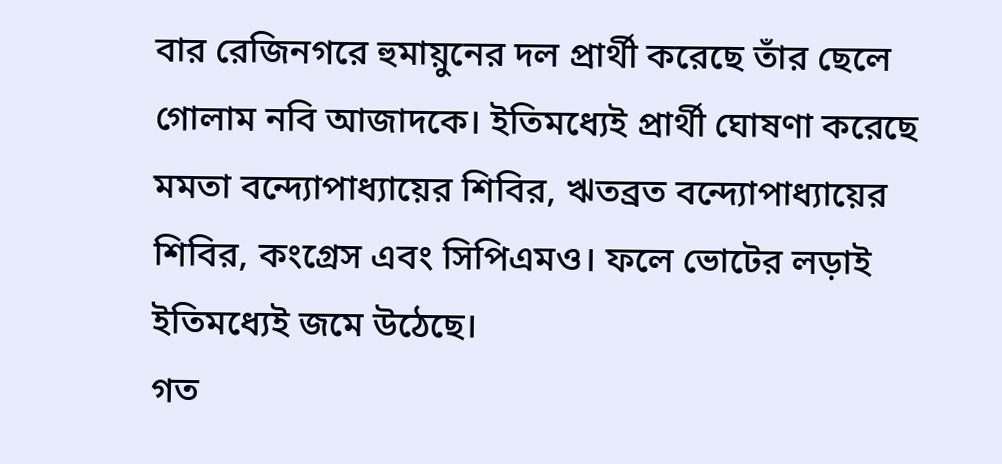বার রেজিনগরে হুমায়ুনের দল প্রার্থী করেছে তাঁর ছেলে গোলাম নবি আজাদকে। ইতিমধ্যেই প্রার্থী ঘোষণা করেছে মমতা বন্দ্যোপাধ্যায়ের শিবির, ঋতব্রত বন্দ্যোপাধ্যায়ের শিবির, কংগ্রেস এবং সিপিএমও। ফলে ভোটের লড়াই ইতিমধ্যেই জমে উঠেছে।
গত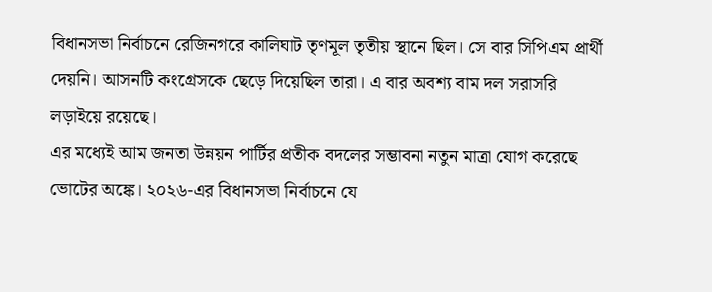বিধানসভা নির্বাচনে রেজিনগরে কালিঘাট তৃণমূল তৃতীয় স্থানে ছিল। সে বার সিপিএম প্রার্থী দেয়নি। আসনটি কংগ্রেসকে ছেড়ে দিয়েছিল তারা। এ বার অবশ্য বাম দল সরাসরি লড়াইয়ে রয়েছে।
এর মধ্যেই আম জনতা উন্নয়ন পার্টির প্রতীক বদলের সম্ভাবনা নতুন মাত্রা যোগ করেছে ভোটের অঙ্কে। ২০২৬-এর বিধানসভা নির্বাচনে যে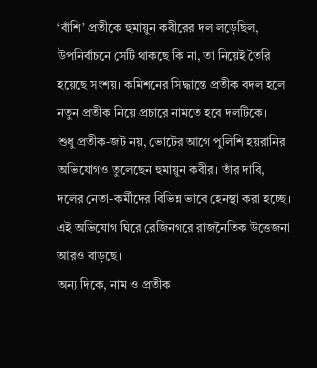‘বাঁশি’ প্রতীকে হুমায়ুন কবীরের দল লড়েছিল, উপনির্বাচনে সেটি থাকছে কি না, তা নিয়েই তৈরি হয়েছে সংশয়। কমিশনের সিদ্ধান্তে প্রতীক বদল হলে নতুন প্রতীক নিয়ে প্রচারে নামতে হবে দলটিকে।
শুধু প্রতীক-জট নয়, ভোটের আগে পুলিশি হয়রানির অভিযোগও তুলেছেন হুমায়ুন কবীর। তাঁর দাবি, দলের নেতা-কর্মীদের বিভিন্ন ভাবে হেনস্থা করা হচ্ছে। এই অভিযোগ ঘিরে রেজিনগরে রাজনৈতিক উত্তেজনা আরও বাড়ছে।
অন্য দিকে, নাম ও প্রতীক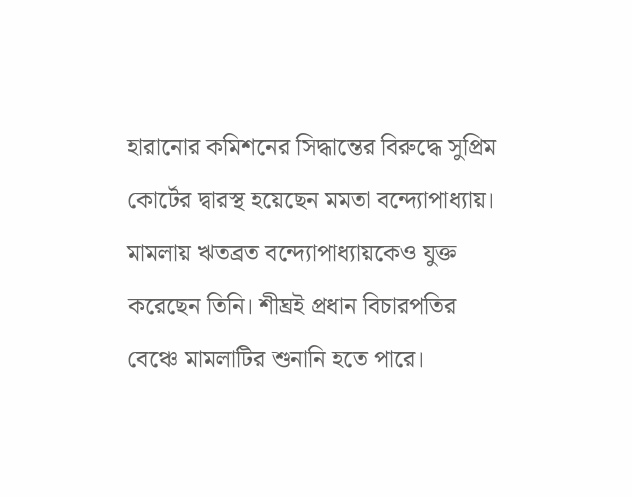হারানোর কমিশনের সিদ্ধান্তের বিরুদ্ধে সুপ্রিম কোর্টের দ্বারস্থ হয়েছেন মমতা বন্দ্যোপাধ্যায়। মামলায় ঋতব্রত বন্দ্যোপাধ্যায়কেও যুক্ত করেছেন তিনি। শীঘ্রই প্রধান বিচারপতির বেঞ্চে মামলাটির শুনানি হতে পারে।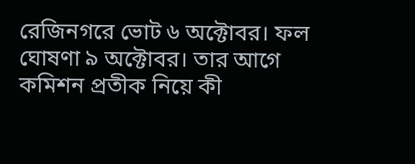রেজিনগরে ভোট ৬ অক্টোবর। ফল ঘোষণা ৯ অক্টোবর। তার আগে কমিশন প্রতীক নিয়ে কী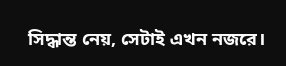সিদ্ধান্ত নেয়, সেটাই এখন নজরে।